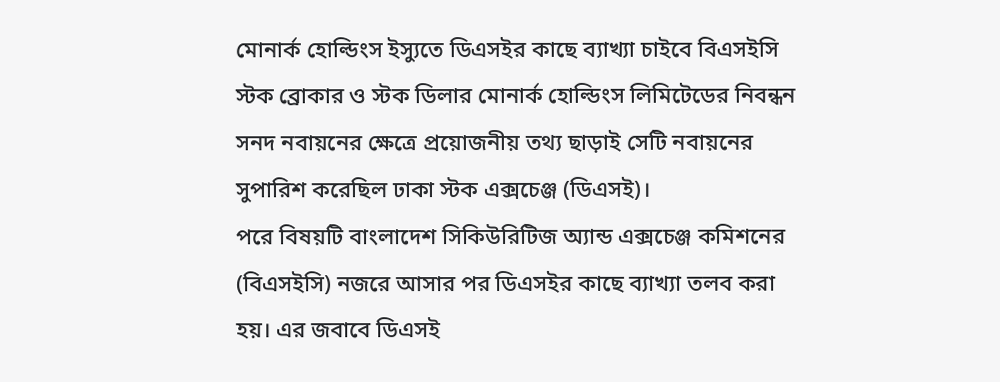মোনার্ক হোল্ডিংস ইস্যুতে ডিএসইর কাছে ব্যাখ্যা চাইবে বিএসইসি
স্টক ব্রোকার ও স্টক ডিলার মোনার্ক হোল্ডিংস লিমিটেডের নিবন্ধন সনদ নবায়নের ক্ষেত্রে প্রয়োজনীয় তথ্য ছাড়াই সেটি নবায়নের সুপারিশ করেছিল ঢাকা স্টক এক্সচেঞ্জ (ডিএসই)।
পরে বিষয়টি বাংলাদেশ সিকিউরিটিজ অ্যান্ড এক্সচেঞ্জ কমিশনের (বিএসইসি) নজরে আসার পর ডিএসইর কাছে ব্যাখ্যা তলব করা হয়। এর জবাবে ডিএসই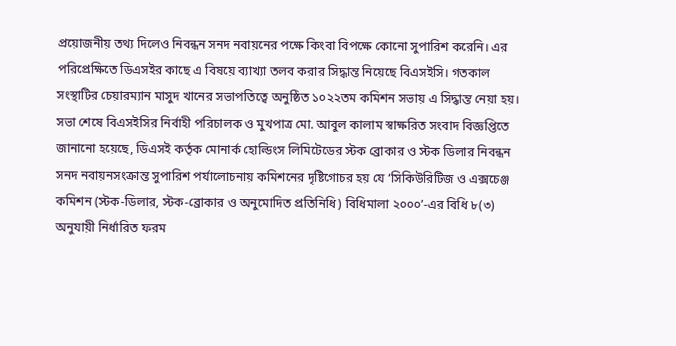প্রয়োজনীয় তথ্য দিলেও নিবন্ধন সনদ নবায়নের পক্ষে কিংবা বিপক্ষে কোনো সুপারিশ করেনি। এর পরিপ্রেক্ষিতে ডিএসইর কাছে এ বিষয়ে ব্যাখ্যা তলব করার সিদ্ধান্ত নিয়েছে বিএসইসি। গতকাল সংস্থাটির চেয়ারম্যান মাসুদ খানের সভাপতিত্বে অনুষ্ঠিত ১০২২তম কমিশন সভায় এ সিদ্ধান্ত নেয়া হয়।
সভা শেষে বিএসইসির নির্বাহী পরিচালক ও মুখপাত্র মো. আবুল কালাম স্বাক্ষরিত সংবাদ বিজ্ঞপ্তিতে জানানো হয়েছে, ডিএসই কর্তৃক মোনার্ক হোল্ডিংস লিমিটেডের স্টক ব্রোকার ও স্টক ডিলার নিবন্ধন সনদ নবায়নসংক্রান্ত সুপারিশ পর্যালোচনায় কমিশনের দৃষ্টিগোচর হয় যে ‘সিকিউরিটিজ ও এক্সচেঞ্জ কমিশন (স্টক-ডিলার, স্টক-ব্রোকার ও অনুমোদিত প্রতিনিধি) বিধিমালা ২০০০’-এর বিধি ৮(৩) অনুযায়ী নির্ধারিত ফরম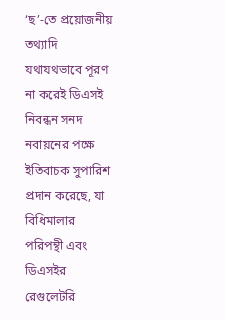‘ছ’-তে প্রয়োজনীয় তথ্যাদি যথাযথভাবে পূরণ না করেই ডিএসই নিবন্ধন সনদ নবায়নের পক্ষে ইতিবাচক সুপারিশ প্রদান করেছে, যা বিধিমালার পরিপন্থী এবং ডিএসইর রেগুলেটরি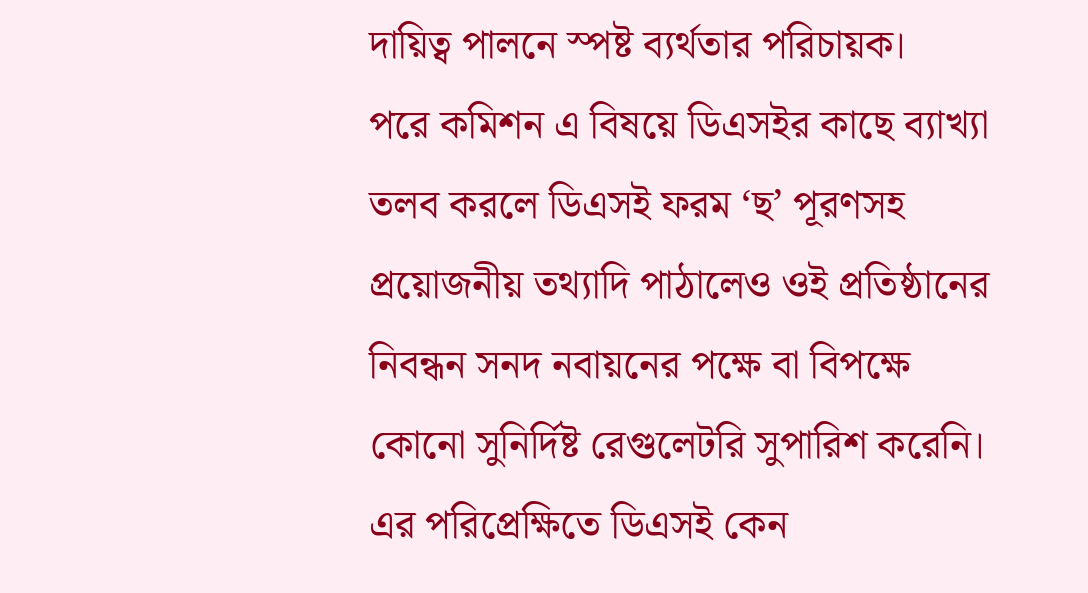দায়িত্ব পালনে স্পষ্ট ব্যর্থতার পরিচায়ক।
পরে কমিশন এ বিষয়ে ডিএসইর কাছে ব্যাখ্যা তলব করলে ডিএসই ফরম ‘ছ’ পূরণসহ প্রয়োজনীয় তথ্যাদি পাঠালেও ওই প্রতিষ্ঠানের নিবন্ধন সনদ নবায়নের পক্ষে বা বিপক্ষে কোনো সুনির্দিষ্ট রেগুলেটরি সুপারিশ করেনি। এর পরিপ্রেক্ষিতে ডিএসই কেন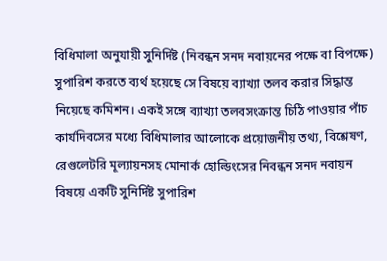বিধিমালা অনুযায়ী সুনির্দিষ্ট (নিবন্ধন সনদ নবায়নের পক্ষে বা বিপক্ষে) সুপারিশ করতে ব্যর্থ হয়েছে সে বিষয়ে ব্যাখ্যা তলব করার সিদ্ধান্ত নিয়েছে কমিশন। একই সঙ্গে ব্যাখ্যা তলবসংক্রান্ত চিঠি পাওয়ার পাঁচ কার্যদিবসের মধ্যে বিধিমালার আলোকে প্রয়োজনীয় তথ্য, বিশ্লেষণ, রেগুলেটরি মূল্যায়নসহ মোনার্ক হোল্ডিংসের নিবন্ধন সনদ নবায়ন বিষয়ে একটি সুনির্দিষ্ট সুপারিশ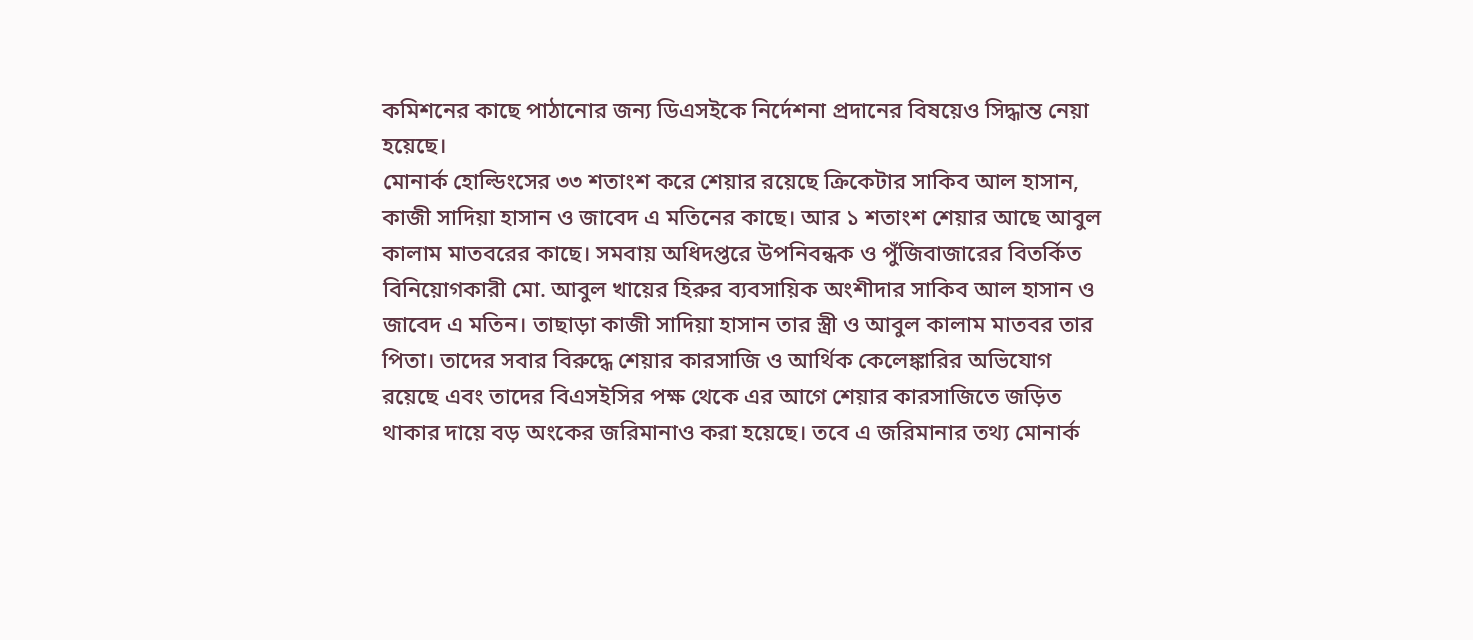কমিশনের কাছে পাঠানোর জন্য ডিএসইকে নির্দেশনা প্রদানের বিষয়েও সিদ্ধান্ত নেয়া হয়েছে।
মোনার্ক হোল্ডিংসের ৩৩ শতাংশ করে শেয়ার রয়েছে ক্রিকেটার সাকিব আল হাসান, কাজী সাদিয়া হাসান ও জাবেদ এ মতিনের কাছে। আর ১ শতাংশ শেয়ার আছে আবুল কালাম মাতবরের কাছে। সমবায় অধিদপ্তরে উপনিবন্ধক ও পুঁজিবাজারের বিতর্কিত বিনিয়োগকারী মো. আবুল খায়ের হিরুর ব্যবসায়িক অংশীদার সাকিব আল হাসান ও জাবেদ এ মতিন। তাছাড়া কাজী সাদিয়া হাসান তার স্ত্রী ও আবুল কালাম মাতবর তার পিতা। তাদের সবার বিরুদ্ধে শেয়ার কারসাজি ও আর্থিক কেলেঙ্কারির অভিযোগ রয়েছে এবং তাদের বিএসইসির পক্ষ থেকে এর আগে শেয়ার কারসাজিতে জড়িত থাকার দায়ে বড় অংকের জরিমানাও করা হয়েছে। তবে এ জরিমানার তথ্য মোনার্ক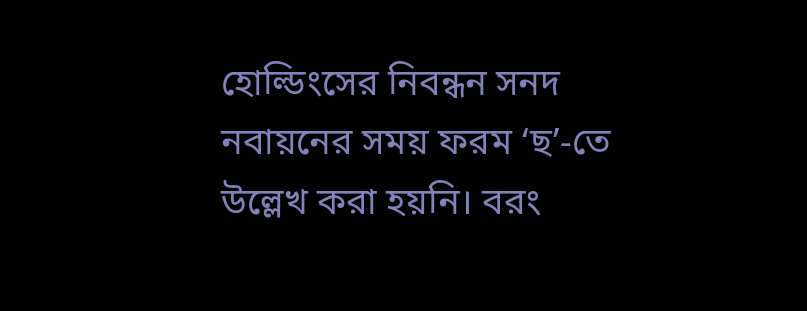হোল্ডিংসের নিবন্ধন সনদ নবায়নের সময় ফরম ‘ছ’-তে উল্লেখ করা হয়নি। বরং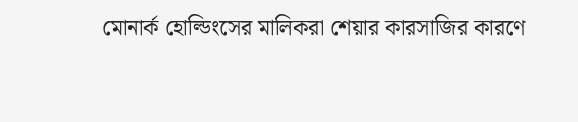মোনার্ক হোল্ডিংসের মালিকরা শেয়ার কারসাজির কারণে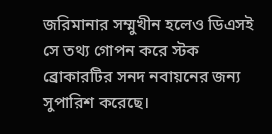জরিমানার সম্মুখীন হলেও ডিএসই সে তথ্য গোপন করে স্টক ব্রোকারটির সনদ নবায়নের জন্য সুপারিশ করেছে।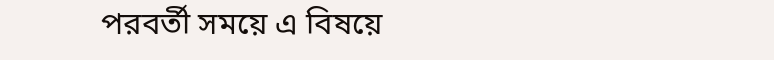পরবর্তী সময়ে এ বিষয়ে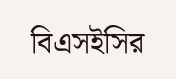বিএসইসির